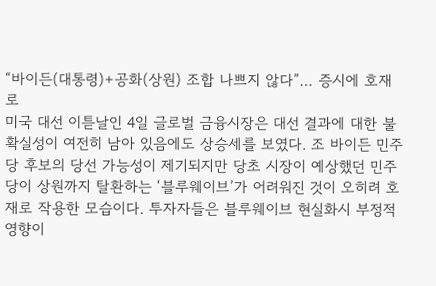“바이든(대통령)+공화(상원) 조합 나쁘지 않다”… 증시에 호재로
미국 대선 이튿날인 4일 글로벌 금융시장은 대선 결과에 대한 불확실성이 여전히 남아 있음에도 상승세를 보였다. 조 바이든 민주당 후보의 당선 가능성이 제기되지만 당초 시장이 예상했던 민주당이 상원까지 탈환하는 ‘블루웨이브’가 어려워진 것이 오히려 호재로 작용한 모습이다. 투자자들은 블루웨이브 현실화시 부정적 영향이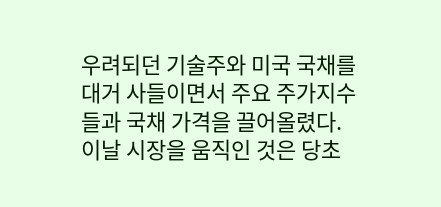우려되던 기술주와 미국 국채를 대거 사들이면서 주요 주가지수들과 국채 가격을 끌어올렸다. 이날 시장을 움직인 것은 당초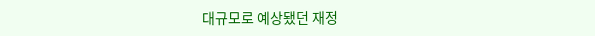대규모로 예상됐던 재정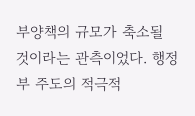부양책의 규모가 축소될 것이라는 관측이었다. 행정부 주도의 적극적